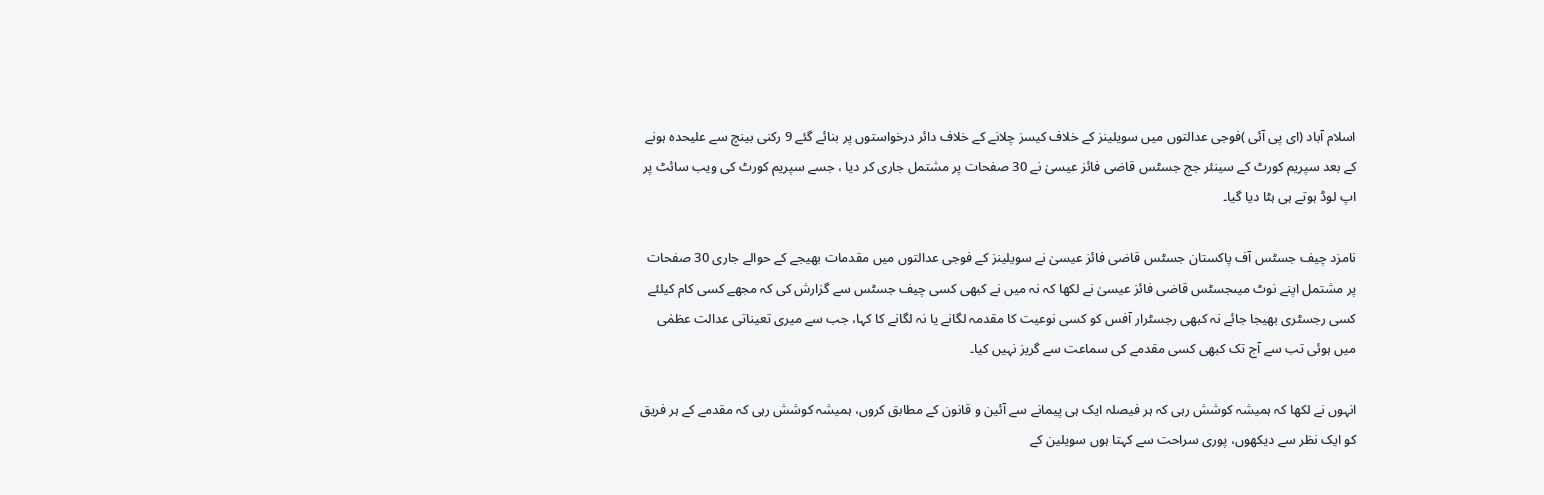اسلام آباد (ای پی آئی )فوجی عدالتوں میں سویلینز کے خلاف کیسز چلانے کے خلاف دائر درخواستوں پر بنائے گئے 9 رکنی بینچ سے علیحدہ ہونے کے بعد سپریم کورٹ کے سینئر جج جسٹس قاضی فائز عیسیٰ نے 30 صفحات پر مشتمل جاری کر دیا ، جسے سپریم کورٹ کی ویب سائٹ پر اپ لوڈ ہوتے ہی ہٹا دیا گیا۔

نامزد چیف جسٹس آف پاکستان جسٹس قاضی فائز عیسیٰ نے سویلینز کے فوجی عدالتوں میں مقدمات بھیجے کے حوالے جاری 30 صفحات پر مشتمل اپنے نوٹ میںجسٹس قاضی فائز عیسیٰ نے لکھا کہ نہ میں نے کبھی کسی چیف جسٹس سے گزارش کی کہ مجھے کسی کام کیلئے کسی رجسٹری بھیجا جائے نہ کبھی رجسٹرار آفس کو کسی نوعیت کا مقدمہ لگانے یا نہ لگانے کا کہا، جب سے میری تعیناتی عدالت عظمٰی میں ہوئی تب سے آج تک کبھی کسی مقدمے کی سماعت سے گریز نہیں کیا۔

انہوں نے لکھا کہ ہمیشہ کوشش رہی کہ ہر فیصلہ ایک ہی پیمانے سے آئین و قانون کے مطابق کروں، ہمیشہ کوشش رہی کہ مقدمے کے ہر فریق کو ایک نظر سے دیکھوں، پوری سراحت سے کہتا ہوں سویلین کے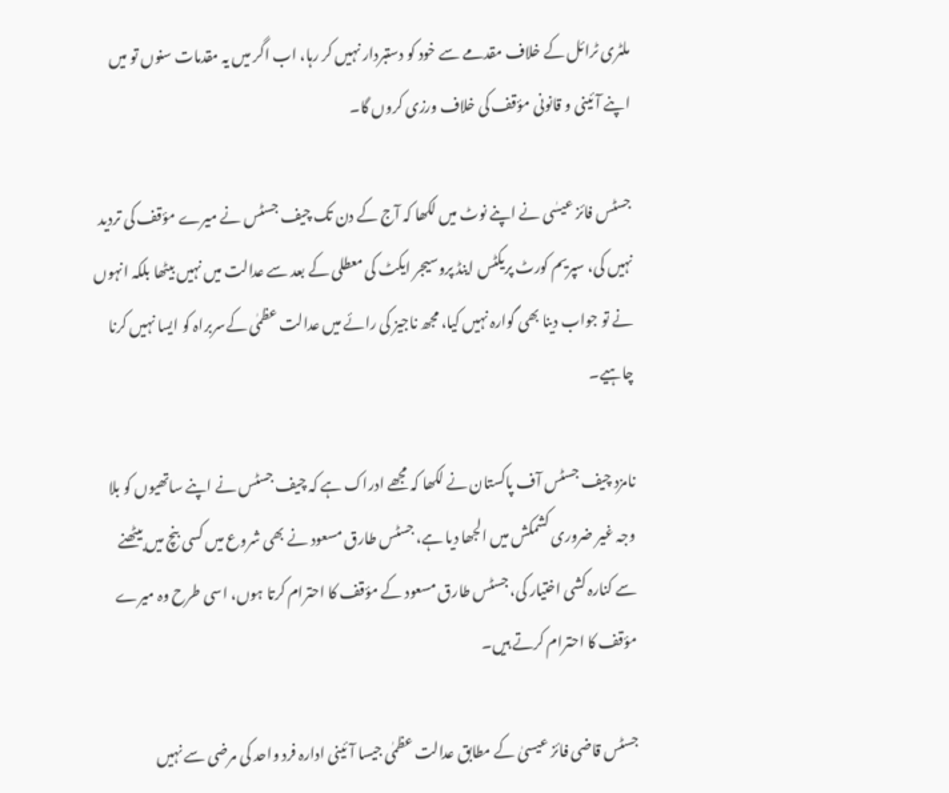ملٹری ٹرائل کے خلاف مقدمے سے خود کو دستبردار نہیں کر رہا، اب اگر میں یہ مقدمات سنوں تو میں اپنے آئینی و قانونی مؤقف کی خلاف ورزی کروں گا۔

جسٹس فائز عیسٰی نے اپنے نوٹ میں لکھا کہ آج کے دن تک چیف جسٹس نے میرے مؤقف کی تردید نہیں کی، سپریم کورٹ پریکٹس اینڈ پروسیجر ایکٹ کی معطلی کے بعد سے عدالت میں نہیں بیٹھا بلکہ انہوں نے تو جواب دینا بھی گوارہ نہیں کیا، مجھ ناجیز کی رائے میں عدالت عظمٰی کےسربراہ کو ایسا نہیں کرنا چاہیے۔

نامزد چیف جسٹس آف پاکستان نے لکھا کہ مجھے ادراک ہے کہ چیف جسٹس نے اپنے ساتھیوں کو بلا وجہ غیر ضروری کشمکش میں الجھا دیا ہے، جسٹس طارق مسعود نے بھی شروع میں کسی بنچ میں بیٹھنے سے کنارہ کشی اختیار کی، جسٹس طارق مسعود کے مؤقف کا احترام کرتا ہوں، اسی طرح وہ میرے مؤقف کا احترام کرتے ہیں۔

جسٹس قاضی فائز عیسیٰ کے مطابق عدالت عظمٰی جیسا آئینی ادارہ فرد واحد کی مرضی سے نہیں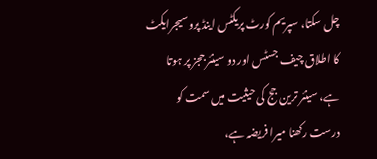چل سکتا، سپریم کورٹ پریکٹس اینڈ پروسیجرایکٹ کا اطلاق چیف جسٹس اور دو سینئر ججز پر ہوتا ہے، سینئر ترین جج کی حیثیت میں سمت کو درست رکھنا میرا فریضہ ہے،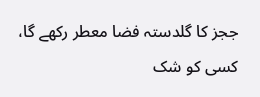ججز کا گلدستہ فضا معطر رکھے گا، کسی کو شک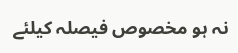نہ ہو مخصوص فیصلہ کیلئے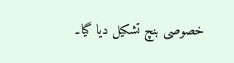خصوصی بنچ تشکیل دیا گیا۔